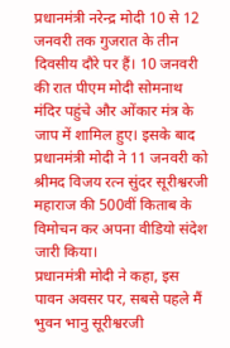प्रधानमंत्री नरेन्द्र मोदी 10 से 12 जनवरी तक गुजरात के तीन दिवसीय दौरे पर हैं। 10 जनवरी की रात पीएम मोदी सोमनाथ मंदिर पहुंचे और ओंकार मंत्र के जाप में शामिल हुए। इसके बाद प्रधानमंत्री मोदी ने 11 जनवरी को श्रीमद विजय रत्न सुंदर सूरीश्वरजी महाराज की 500वीं किताब के विमोचन कर अपना वीडियो संदेश जारी किया।
प्रधानमंत्री मोदी ने कहा, इस पावन अवसर पर, सबसे पहले मैं भुवन भानु सूरीश्वरजी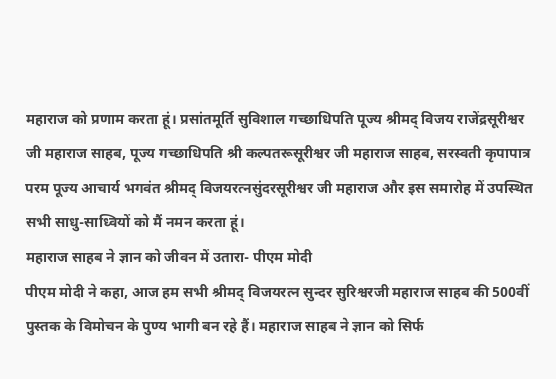महाराज को प्रणाम करता हूं। प्रसांतमूर्ति सुविशाल गच्छाधिपति पूज्य श्रीमद् विजय राजेंद्रसूरीश्वर जी महाराज साहब, पूज्य गच्छाधिपति श्री कल्पतरूसूरीश्वर जी महाराज साहब, सरस्वती कृपापात्र परम पूज्य आचार्य भगवंत श्रीमद् विजयरत्नसुंदरसूरीश्वर जी महाराज और इस समारोह में उपस्थित सभी साधु-साध्वियों को मैं नमन करता हूं।
महाराज साहब ने ज्ञान को जीवन में उतारा- पीएम मोदी
पीएम मोदी ने कहा, आज हम सभी श्रीमद् विजयरत्न सुन्दर सुरिश्वरजी महाराज साहब की 500वीं पुस्तक के विमोचन के पुण्य भागी बन रहे हैं। महाराज साहब ने ज्ञान को सिर्फ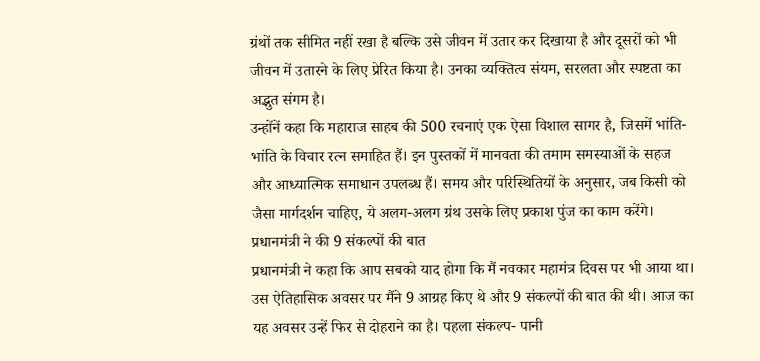ग्रंथों तक सीमित नहीं रखा है बल्कि उसे जीवन में उतार कर दिखाया है और दूसरों को भी जीवन में उतारने के लिए प्रेरित किया है। उनका व्यक्तित्व संयम, सरलता और स्पष्टता का अद्भुत संगम है।
उन्होंनें कहा कि महाराज साहब की 500 रचनाएं एक ऐसा विशाल सागर है, जिसमें भांति-भांति के विचार रत्न समाहित हैं। इन पुस्तकों में मानवता की तमाम समस्याओं के सहज और आध्यात्मिक समाधान उपलब्ध हैं। समय और परिस्थितियों के अनुसार, जब किसी को जैसा मार्गदर्शन चाहिए, ये अलग-अलग ग्रंथ उसके लिए प्रकाश पुंज का काम करेंगे।
प्रधानमंत्री ने की 9 संकल्पों की बात
प्रधानमंत्री ने कहा कि आप सबको याद होगा कि मैं नवकार महामंत्र दिवस पर भी आया था। उस ऐतिहासिक अवसर पर मैंने 9 आग्रह किए थे और 9 संकल्पों की बात की थी। आज का यह अवसर उन्हें फिर से दोहराने का है। पहला संकल्प- पानी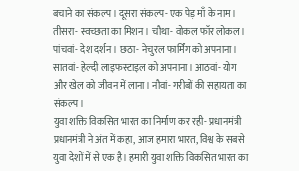बचाने का संकल्प। दूसरा संकल्प- एक पेड़ माँ के नाम। तीसरा- स्वच्छता का मिशन। चौथा- वोकल फॉर लोकल। पांचवां- देश दर्शन। छठा- नेचुरल फार्मिंग को अपनाना। सातवां- हेल्दी लाइफस्टाइल को अपनाना। आठवां- योग और खेल को जीवन में लाना। नौवां- गरीबों की सहायता का संकल्प।
युवा शक्ति विकसित भारत का निर्माण कर रही- प्रधानमंत्री
प्रधानमंत्री ने अंत में कहा, आज हमारा भारत, विश्व के सबसे युवा देशों में से एक है। हमारी युवा शक्ति विकसित भारत का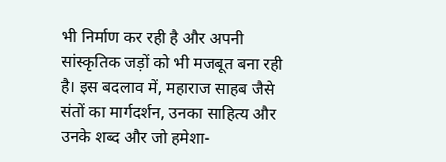भी निर्माण कर रही है और अपनी सांस्कृतिक जड़ों को भी मजबूत बना रही है। इस बदलाव में, महाराज साहब जैसे संतों का मार्गदर्शन, उनका साहित्य और उनके शब्द और जो हमेशा-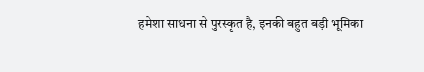हमेशा साधना से पुरस्कृत है, इनकी बहुत बड़ी भूमिका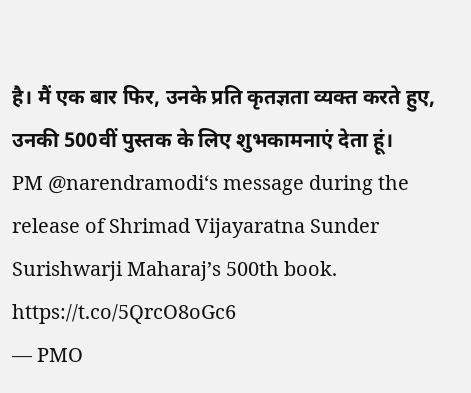है। मैं एक बार फिर, उनके प्रति कृतज्ञता व्यक्त करते हुए, उनकी 500वीं पुस्तक के लिए शुभकामनाएं देता हूं।
PM @narendramodi‘s message during the release of Shrimad Vijayaratna Sunder Surishwarji Maharaj’s 500th book. https://t.co/5QrcO8oGc6
— PMO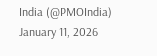India (@PMOIndia) January 11, 2026